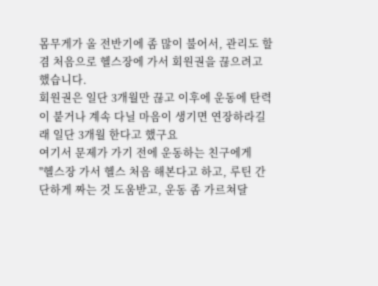몸무게가 올 전반기에 좀 많이 불어서, 관리도 할 겸 처음으로 헬스장에 가서 회원권을 끊으려고 했습니다.
회원권은 일단 3개월만 끊고 이후에 운동에 탄력이 붙거나 계속 다닐 마음이 생기면 연장하라길래 일단 3개월 한다고 했구요
여기서 문제가 가기 전에 운동하는 친구에게
"헬스장 가서 헬스 처음 해본다고 하고, 루틴 간단하게 짜는 것 도움받고, 운동 좀 가르쳐달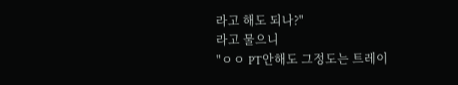라고 해도 되나?"
라고 물으니
"ㅇㅇ PT안해도 그정도는 트레이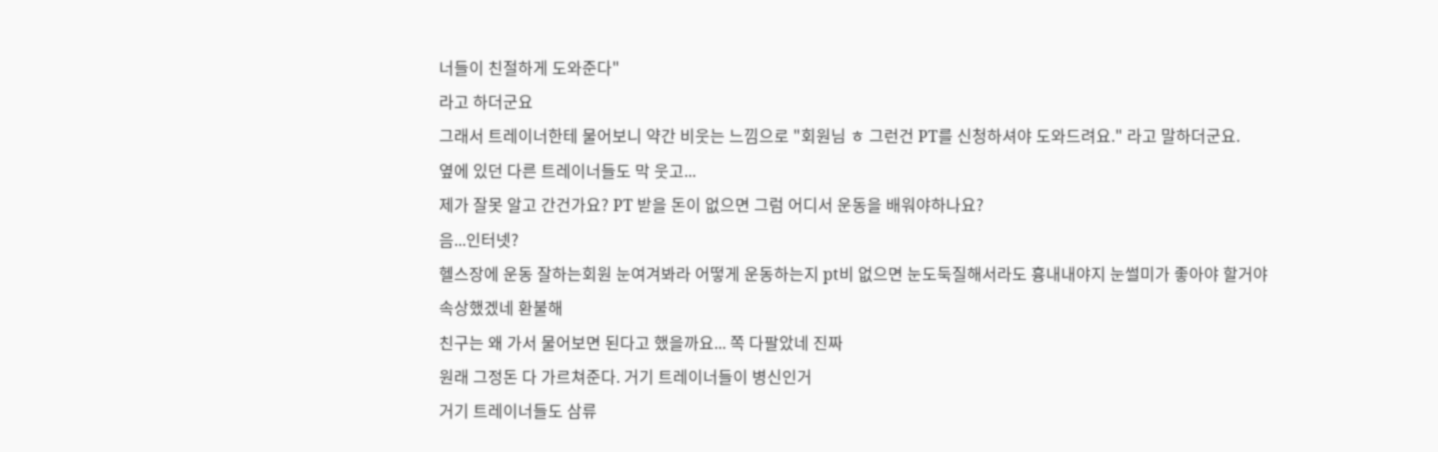너들이 친절하게 도와준다"
라고 하더군요
그래서 트레이너한테 물어보니 약간 비웃는 느낌으로 "회원님 ㅎ 그런건 PT를 신청하셔야 도와드려요." 라고 말하더군요.
옆에 있던 다른 트레이너들도 막 웃고...
제가 잘못 알고 간건가요? PT 받을 돈이 없으면 그럼 어디서 운동을 배워야하나요?
음...인터넷?
헬스장에 운동 잘하는회원 눈여겨봐라 어떻게 운동하는지 pt비 없으면 눈도둑질해서라도 흉내내야지 눈썰미가 좋아야 할거야
속상했겠네 환불해
친구는 왜 가서 물어보면 된다고 했을까요... 쪽 다팔았네 진짜
원래 그정돈 다 가르쳐준다. 거기 트레이너들이 병신인거
거기 트레이너들도 삼류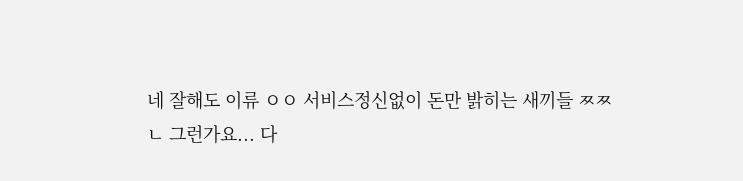네 잘해도 이류 ㅇㅇ 서비스정신없이 돈만 밝히는 새끼들 ㅉㅉ
ㄴ 그런가요... 다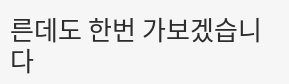른데도 한번 가보겠습니다